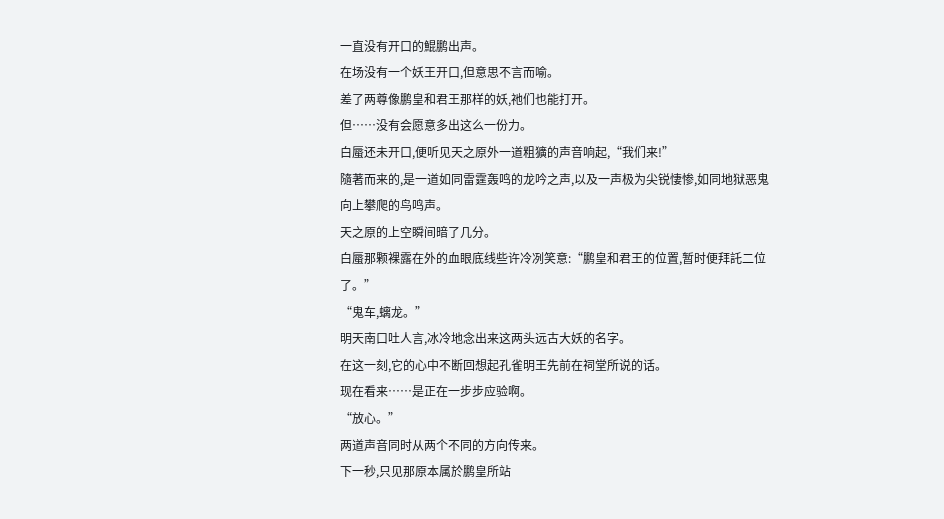一直没有开口的鯤鹏出声。
在场没有一个妖王开口,但意思不言而喻。
差了两尊像鹏皇和君王那样的妖,祂们也能打开。
但……没有会愿意多出这么一份力。
白蜃还未开口,便听见天之原外一道粗獷的声音响起,“我们来!”
隨著而来的,是一道如同雷霆轰鸣的龙吟之声,以及一声极为尖锐悽惨,如同地狱恶鬼向上攀爬的鸟鸣声。
天之原的上空瞬间暗了几分。
白蜃那颗裸露在外的血眼底线些许冷冽笑意:“鹏皇和君王的位置,暂时便拜託二位了。”
“鬼车,螭龙。”
明天南口吐人言,冰冷地念出来这两头远古大妖的名字。
在这一刻,它的心中不断回想起孔雀明王先前在祠堂所说的话。
现在看来……是正在一步步应验啊。
“放心。”
两道声音同时从两个不同的方向传来。
下一秒,只见那原本属於鹏皇所站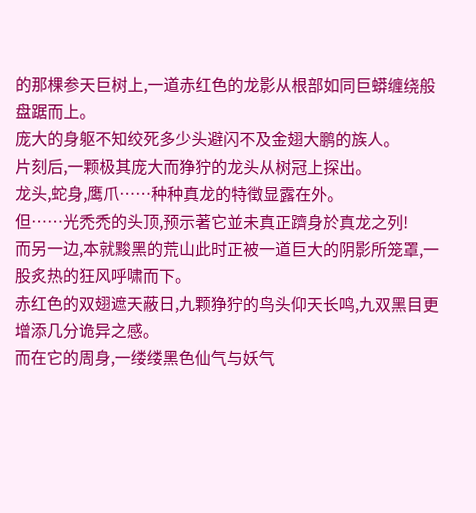的那棵参天巨树上,一道赤红色的龙影从根部如同巨蟒缠绕般盘踞而上。
庞大的身躯不知绞死多少头避闪不及金翅大鹏的族人。
片刻后,一颗极其庞大而狰狞的龙头从树冠上探出。
龙头,蛇身,鹰爪……种种真龙的特徵显露在外。
但……光禿禿的头顶,预示著它並未真正躋身於真龙之列!
而另一边,本就黢黑的荒山此时正被一道巨大的阴影所笼罩,一股炙热的狂风呼啸而下。
赤红色的双翅遮天蔽日,九颗狰狞的鸟头仰天长鸣,九双黑目更增添几分诡异之感。
而在它的周身,一缕缕黑色仙气与妖气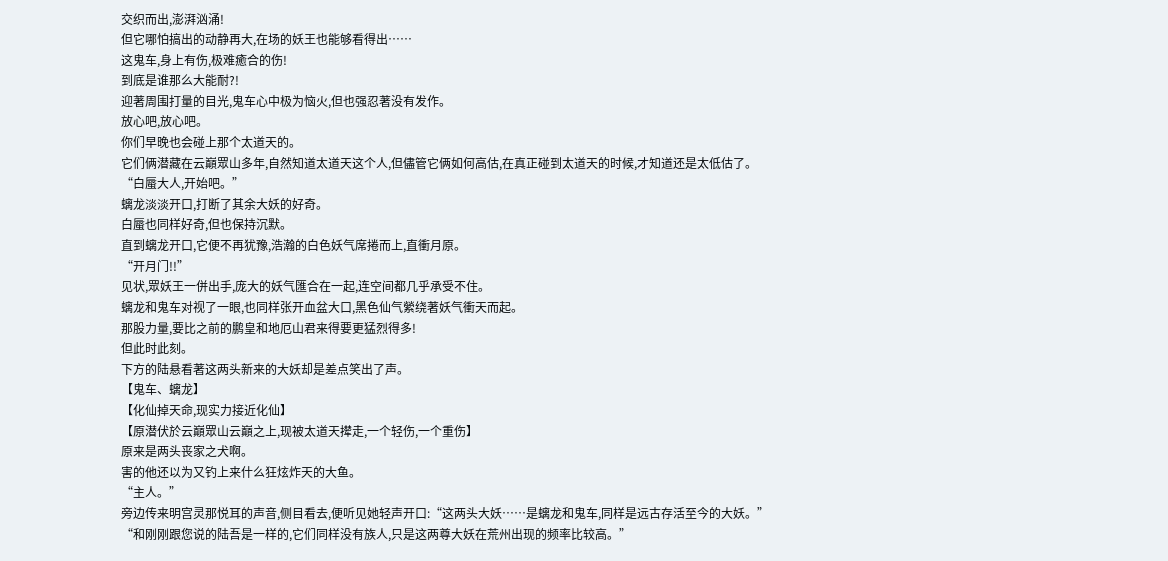交织而出,澎湃汹涌!
但它哪怕搞出的动静再大,在场的妖王也能够看得出……
这鬼车,身上有伤,极难癒合的伤!
到底是谁那么大能耐?!
迎著周围打量的目光,鬼车心中极为恼火,但也强忍著没有发作。
放心吧,放心吧。
你们早晚也会碰上那个太道天的。
它们俩潜藏在云巔眾山多年,自然知道太道天这个人,但儘管它俩如何高估,在真正碰到太道天的时候,才知道还是太低估了。
“白蜃大人,开始吧。”
螭龙淡淡开口,打断了其余大妖的好奇。
白蜃也同样好奇,但也保持沉默。
直到螭龙开口,它便不再犹豫,浩瀚的白色妖气席捲而上,直衝月原。
“开月门!!”
见状,眾妖王一併出手,庞大的妖气匯合在一起,连空间都几乎承受不住。
螭龙和鬼车对视了一眼,也同样张开血盆大口,黑色仙气縈绕著妖气衝天而起。
那股力量,要比之前的鹏皇和地厄山君来得要更猛烈得多!
但此时此刻。
下方的陆悬看著这两头新来的大妖却是差点笑出了声。
【鬼车、螭龙】
【化仙掉天命,现实力接近化仙】
【原潜伏於云巔眾山云巔之上,现被太道天撵走,一个轻伤,一个重伤】
原来是两头丧家之犬啊。
害的他还以为又钓上来什么狂炫炸天的大鱼。
“主人。”
旁边传来明宫灵那悦耳的声音,侧目看去,便听见她轻声开口:“这两头大妖……是螭龙和鬼车,同样是远古存活至今的大妖。”
“和刚刚跟您说的陆吾是一样的,它们同样没有族人,只是这两尊大妖在荒州出现的频率比较高。”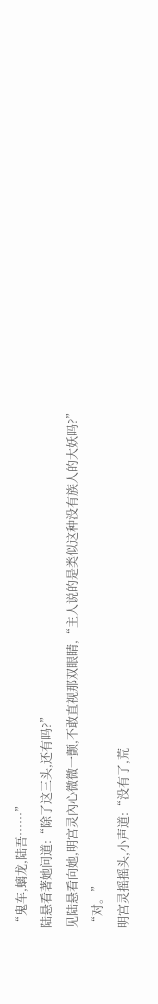“鬼车,螭龙,陆吾……”
陆悬看著她问道:“除了这三头,还有吗?”
见陆悬看向她,明宫灵內心微微一颤,不敢直视那双眼睛,“主人说的是类似这种没有族人的大妖吗?”
“对。”
明宫灵摇摇头,小声道:“没有了,荒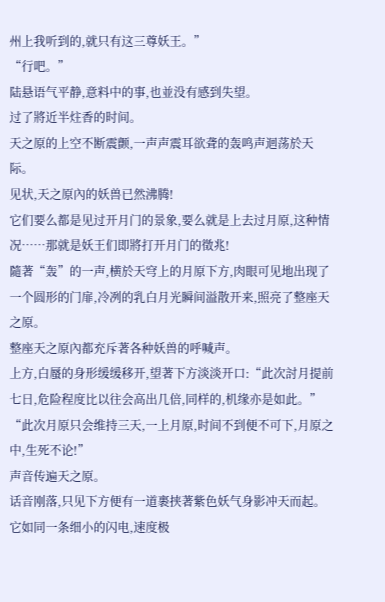州上我听到的,就只有这三尊妖王。”
“行吧。”
陆悬语气平静,意料中的事,也並没有感到失望。
过了將近半炷香的时间。
天之原的上空不断震颤,一声声震耳欲聋的轰鸣声迴荡於天际。
见状,天之原內的妖兽已然沸腾!
它们要么都是见过开月门的景象,要么就是上去过月原,这种情况……那就是妖王们即將打开月门的徵兆!
隨著“轰”的一声,横於天穹上的月原下方,肉眼可见地出现了一个圆形的门扉,冷冽的乳白月光瞬间溢散开来,照亮了整座天之原。
整座天之原內都充斥著各种妖兽的呼喊声。
上方,白蜃的身形缓缓移开,望著下方淡淡开口:“此次討月提前七日,危险程度比以往会高出几倍,同样的,机缘亦是如此。”
“此次月原只会维持三天,一上月原,时间不到便不可下,月原之中,生死不论!”
声音传遍天之原。
话音刚落,只见下方便有一道裹挟著紫色妖气身影冲天而起。
它如同一条细小的闪电,速度极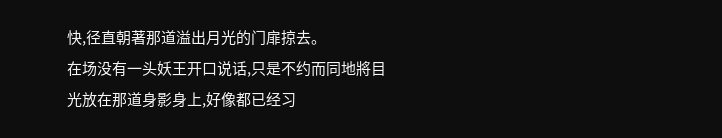快,径直朝著那道溢出月光的门扉掠去。
在场没有一头妖王开口说话,只是不约而同地將目光放在那道身影身上,好像都已经习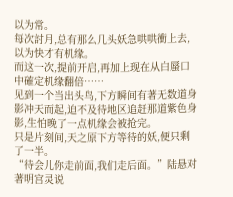以为常。
每次討月,总有那么几头妖急哄哄衝上去,以为快才有机缘。
而这一次,提前开启,再加上现在从白蜃口中確定机缘翻倍……
见到一个当出头鸟,下方瞬间有著无数道身影冲天而起,迫不及待地区追赶那道紫色身影,生怕晚了一点机缘会被抢完。
只是片刻间,天之原下方等待的妖,便只剩了一半。
“待会儿你走前面,我们走后面。”陆悬对著明宫灵说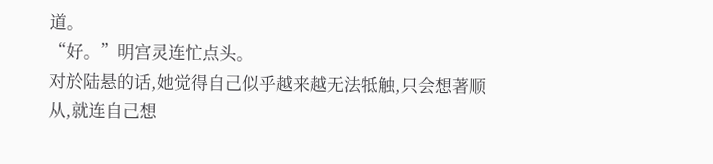道。
“好。”明宫灵连忙点头。
对於陆悬的话,她觉得自己似乎越来越无法牴触,只会想著顺从,就连自己想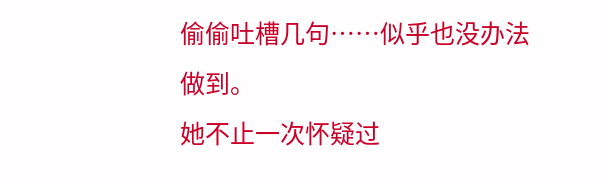偷偷吐槽几句……似乎也没办法做到。
她不止一次怀疑过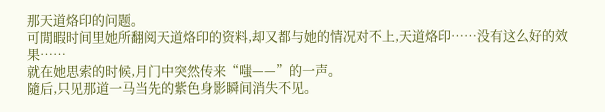那天道烙印的问题。
可閒暇时间里她所翻阅天道烙印的资料,却又都与她的情况对不上,天道烙印……没有这么好的效果……
就在她思索的时候,月门中突然传来“嗤——”的一声。
隨后,只见那道一马当先的紫色身影瞬间消失不见。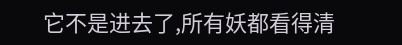它不是进去了,所有妖都看得清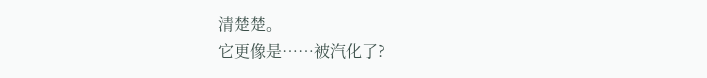清楚楚。
它更像是……被汽化了?